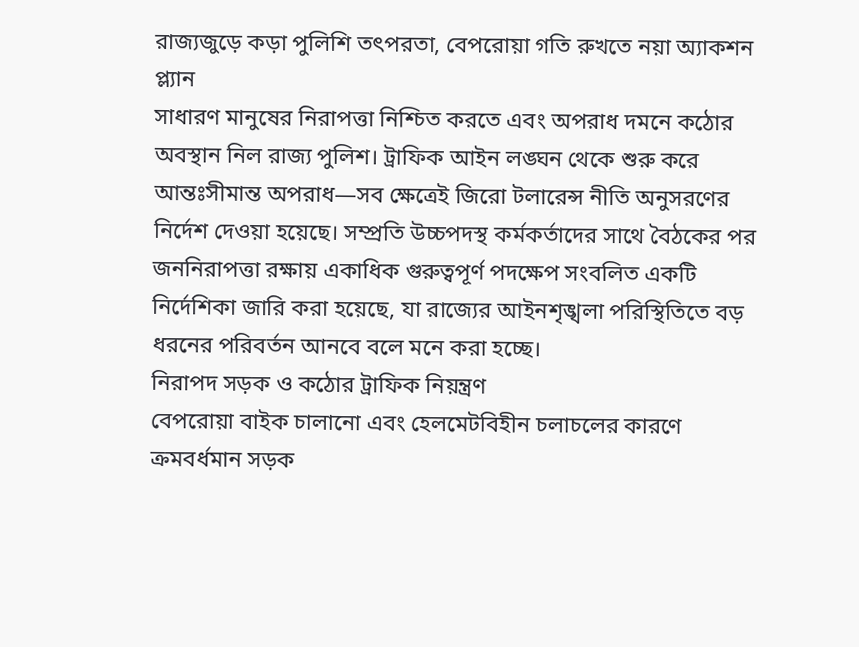রাজ্যজুড়ে কড়া পুলিশি তৎপরতা, বেপরোয়া গতি রুখতে নয়া অ্যাকশন প্ল্যান
সাধারণ মানুষের নিরাপত্তা নিশ্চিত করতে এবং অপরাধ দমনে কঠোর অবস্থান নিল রাজ্য পুলিশ। ট্রাফিক আইন লঙ্ঘন থেকে শুরু করে আন্তঃসীমান্ত অপরাধ—সব ক্ষেত্রেই জিরো টলারেন্স নীতি অনুসরণের নির্দেশ দেওয়া হয়েছে। সম্প্রতি উচ্চপদস্থ কর্মকর্তাদের সাথে বৈঠকের পর জননিরাপত্তা রক্ষায় একাধিক গুরুত্বপূর্ণ পদক্ষেপ সংবলিত একটি নির্দেশিকা জারি করা হয়েছে, যা রাজ্যের আইনশৃঙ্খলা পরিস্থিতিতে বড় ধরনের পরিবর্তন আনবে বলে মনে করা হচ্ছে।
নিরাপদ সড়ক ও কঠোর ট্রাফিক নিয়ন্ত্রণ
বেপরোয়া বাইক চালানো এবং হেলমেটবিহীন চলাচলের কারণে ক্রমবর্ধমান সড়ক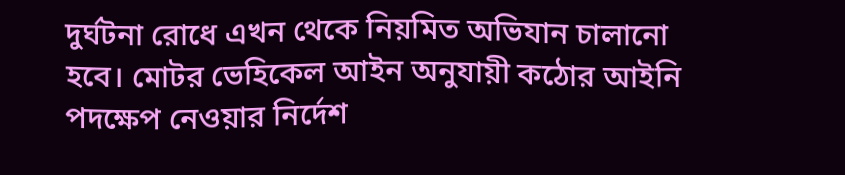দুর্ঘটনা রোধে এখন থেকে নিয়মিত অভিযান চালানো হবে। মোটর ভেহিকেল আইন অনুযায়ী কঠোর আইনি পদক্ষেপ নেওয়ার নির্দেশ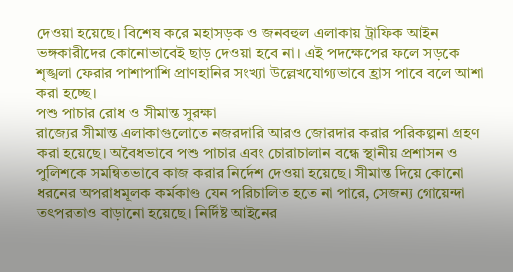দেওয়া হয়েছে। বিশেষ করে মহাসড়ক ও জনবহুল এলাকায় ট্রাফিক আইন ভঙ্গকারীদের কোনোভাবেই ছাড় দেওয়া হবে না। এই পদক্ষেপের ফলে সড়কে শৃঙ্খলা ফেরার পাশাপাশি প্রাণহানির সংখ্যা উল্লেখযোগ্যভাবে হ্রাস পাবে বলে আশা করা হচ্ছে।
পশু পাচার রোধ ও সীমান্ত সুরক্ষা
রাজ্যের সীমান্ত এলাকাগুলোতে নজরদারি আরও জোরদার করার পরিকল্পনা গ্রহণ করা হয়েছে। অবৈধভাবে পশু পাচার এবং চোরাচালান বন্ধে স্থানীয় প্রশাসন ও পুলিশকে সমন্বিতভাবে কাজ করার নির্দেশ দেওয়া হয়েছে। সীমান্ত দিয়ে কোনো ধরনের অপরাধমূলক কর্মকাণ্ড যেন পরিচালিত হতে না পারে, সেজন্য গোয়েন্দা তৎপরতাও বাড়ানো হয়েছে। নির্দিষ্ট আইনের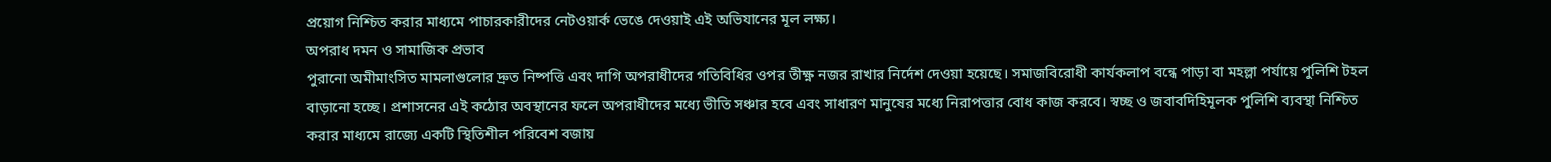প্রয়োগ নিশ্চিত করার মাধ্যমে পাচারকারীদের নেটওয়ার্ক ভেঙে দেওয়াই এই অভিযানের মূল লক্ষ্য।
অপরাধ দমন ও সামাজিক প্রভাব
পুরানো অমীমাংসিত মামলাগুলোর দ্রুত নিষ্পত্তি এবং দাগি অপরাধীদের গতিবিধির ওপর তীক্ষ্ণ নজর রাখার নির্দেশ দেওয়া হয়েছে। সমাজবিরোধী কার্যকলাপ বন্ধে পাড়া বা মহল্লা পর্যায়ে পুলিশি টহল বাড়ানো হচ্ছে। প্রশাসনের এই কঠোর অবস্থানের ফলে অপরাধীদের মধ্যে ভীতি সঞ্চার হবে এবং সাধারণ মানুষের মধ্যে নিরাপত্তার বোধ কাজ করবে। স্বচ্ছ ও জবাবদিহিমূলক পুলিশি ব্যবস্থা নিশ্চিত করার মাধ্যমে রাজ্যে একটি স্থিতিশীল পরিবেশ বজায়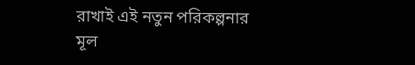রাখাই এই নতুন পরিকল্পনার মূল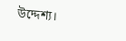উদ্দেশ্য।